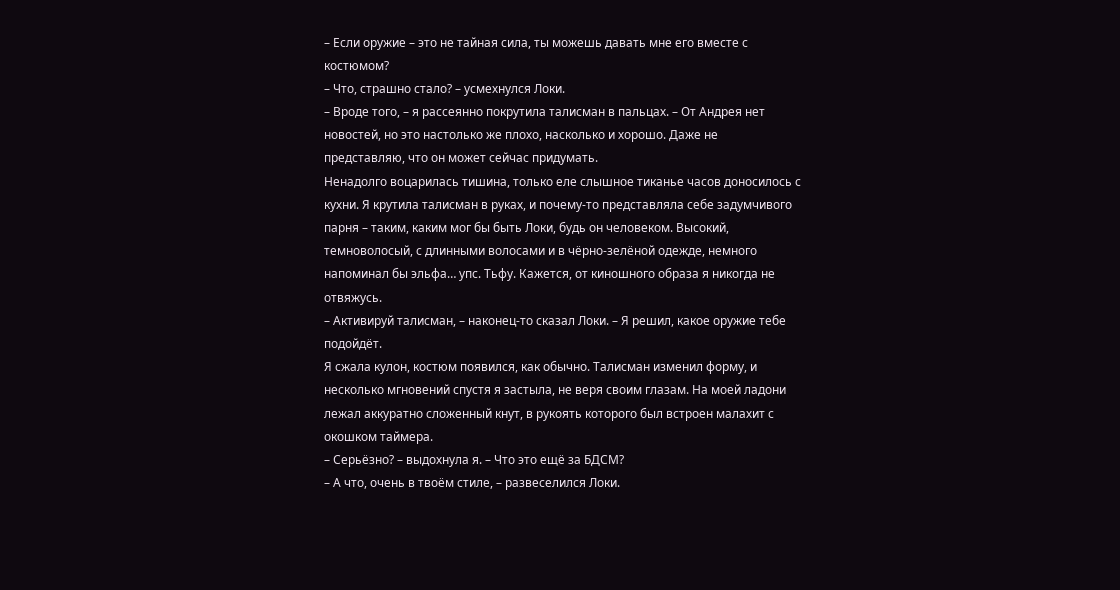– Если оружие – это не тайная сила, ты можешь давать мне его вместе с костюмом?
– Что, страшно стало? – усмехнулся Локи.
– Вроде того, – я рассеянно покрутила талисман в пальцах. – От Андрея нет новостей, но это настолько же плохо, насколько и хорошо. Даже не представляю, что он может сейчас придумать.
Ненадолго воцарилась тишина, только еле слышное тиканье часов доносилось с кухни. Я крутила талисман в руках, и почему-то представляла себе задумчивого парня – таким, каким мог бы быть Локи, будь он человеком. Высокий, темноволосый, с длинными волосами и в чёрно-зелёной одежде, немного напоминал бы эльфа… упс. Тьфу. Кажется, от киношного образа я никогда не отвяжусь.
– Активируй талисман, – наконец-то сказал Локи. – Я решил, какое оружие тебе подойдёт.
Я сжала кулон, костюм появился, как обычно. Талисман изменил форму, и несколько мгновений спустя я застыла, не веря своим глазам. На моей ладони лежал аккуратно сложенный кнут, в рукоять которого был встроен малахит с окошком таймера.
– Серьёзно? – выдохнула я. – Что это ещё за БДСМ?
– А что, очень в твоём стиле, – развеселился Локи.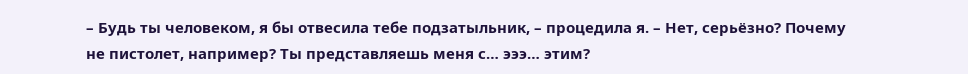– Будь ты человеком, я бы отвесила тебе подзатыльник, – процедила я. – Нет, серьёзно? Почему не пистолет, например? Ты представляешь меня с… эээ… этим?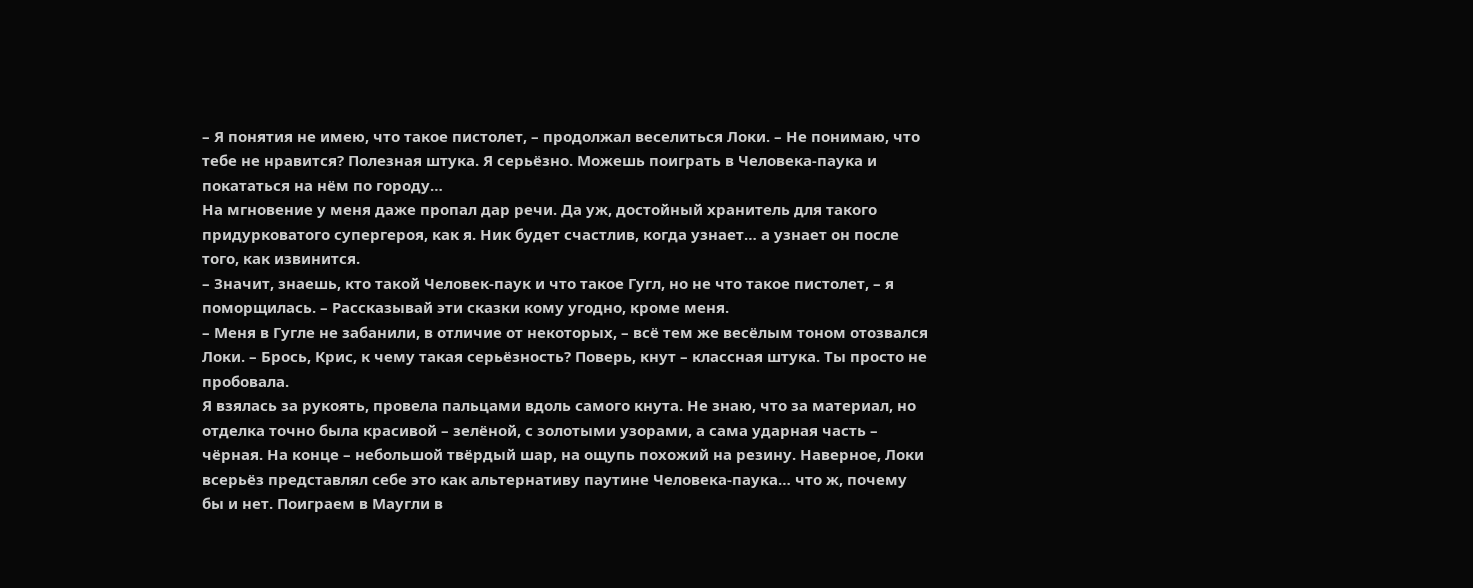– Я понятия не имею, что такое пистолет, – продолжал веселиться Локи. – Не понимаю, что тебе не нравится? Полезная штука. Я серьёзно. Можешь поиграть в Человека-паука и покататься на нём по городу…
На мгновение у меня даже пропал дар речи. Да уж, достойный хранитель для такого придурковатого супергероя, как я. Ник будет счастлив, когда узнает… а узнает он после того, как извинится.
– Значит, знаешь, кто такой Человек-паук и что такое Гугл, но не что такое пистолет, – я поморщилась. – Рассказывай эти сказки кому угодно, кроме меня.
– Меня в Гугле не забанили, в отличие от некоторых, – всё тем же весёлым тоном отозвался Локи. – Брось, Крис, к чему такая серьёзность? Поверь, кнут – классная штука. Ты просто не пробовала.
Я взялась за рукоять, провела пальцами вдоль самого кнута. Не знаю, что за материал, но отделка точно была красивой – зелёной, с золотыми узорами, а сама ударная часть – чёрная. На конце – небольшой твёрдый шар, на ощупь похожий на резину. Наверное, Локи всерьёз представлял себе это как альтернативу паутине Человека-паука… что ж, почему бы и нет. Поиграем в Маугли в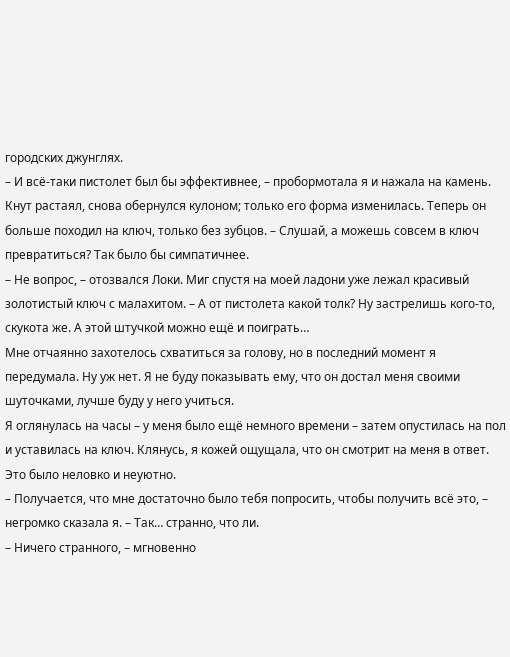городских джунглях.
– И всё-таки пистолет был бы эффективнее, – пробормотала я и нажала на камень. Кнут растаял, снова обернулся кулоном; только его форма изменилась. Теперь он больше походил на ключ, только без зубцов. – Слушай, а можешь совсем в ключ превратиться? Так было бы симпатичнее.
– Не вопрос, – отозвался Локи. Миг спустя на моей ладони уже лежал красивый золотистый ключ с малахитом. – А от пистолета какой толк? Ну застрелишь кого-то, скукота же. А этой штучкой можно ещё и поиграть…
Мне отчаянно захотелось схватиться за голову, но в последний момент я передумала. Ну уж нет. Я не буду показывать ему, что он достал меня своими шуточками, лучше буду у него учиться.
Я оглянулась на часы – у меня было ещё немного времени – затем опустилась на пол и уставилась на ключ. Клянусь, я кожей ощущала, что он смотрит на меня в ответ. Это было неловко и неуютно.
– Получается, что мне достаточно было тебя попросить, чтобы получить всё это, – негромко сказала я. – Так… странно, что ли.
– Ничего странного, – мгновенно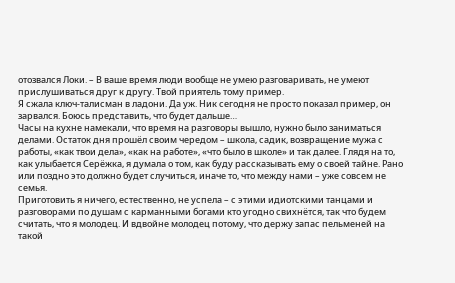отозвался Локи. – В ваше время люди вообще не умею разговаривать, не умеют прислушиваться друг к другу. Твой приятель тому пример.
Я сжала ключ-талисман в ладони. Да уж. Ник сегодня не просто показал пример, он зарвался. Боюсь представить, что будет дальше…
Часы на кухне намекали, что время на разговоры вышло, нужно было заниматься делами. Остаток дня прошёл своим чередом – школа, садик, возвращение мужа с работы, «как твои дела», «как на работе», «что было в школе» и так далее. Глядя на то, как улыбается Серёжка, я думала о том, как буду рассказывать ему о своей тайне. Рано или поздно это должно будет случиться, иначе то, что между нами – уже совсем не семья.
Приготовить я ничего, естественно, не успела – с этими идиотскими танцами и разговорами по душам с карманными богами кто угодно свихнётся, так что будем считать, что я молодец. И вдвойне молодец потому, что держу запас пельменей на такой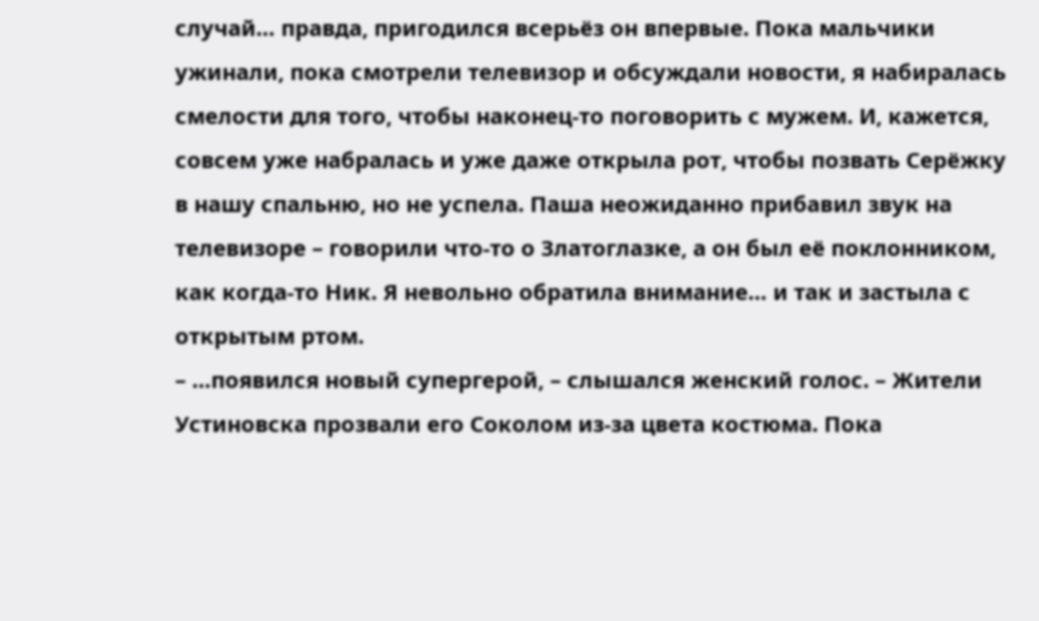случай… правда, пригодился всерьёз он впервые. Пока мальчики ужинали, пока смотрели телевизор и обсуждали новости, я набиралась смелости для того, чтобы наконец-то поговорить с мужем. И, кажется, совсем уже набралась и уже даже открыла рот, чтобы позвать Серёжку в нашу спальню, но не успела. Паша неожиданно прибавил звук на телевизоре – говорили что-то о Златоглазке, а он был её поклонником, как когда-то Ник. Я невольно обратила внимание… и так и застыла с открытым ртом.
– …появился новый супергерой, – слышался женский голос. – Жители Устиновска прозвали его Соколом из-за цвета костюма. Пока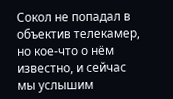Сокол не попадал в объектив телекамер, но кое-что о нём известно, и сейчас мы услышим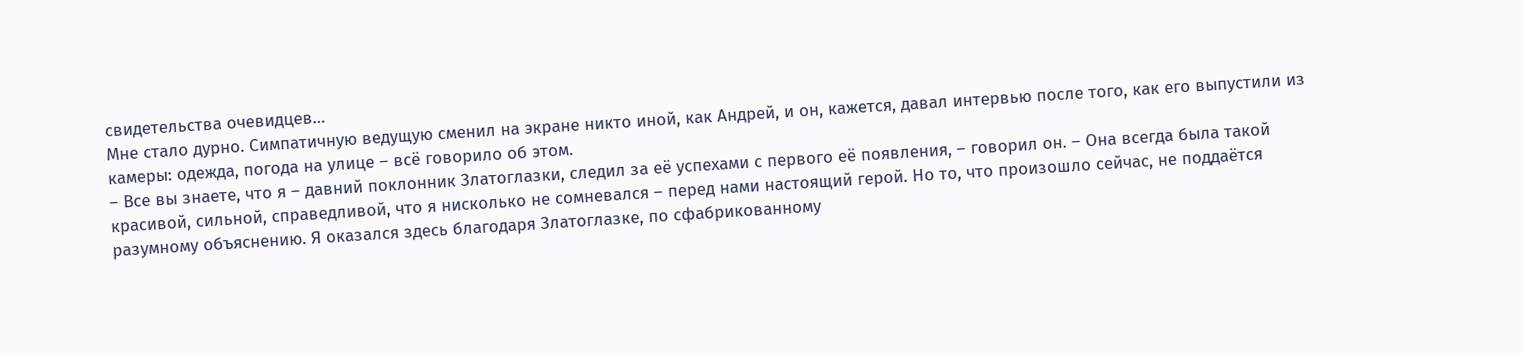свидетельства очевидцев…
Мне стало дурно. Симпатичную ведущую сменил на экране никто иной, как Андрей, и он, кажется, давал интервью после того, как его выпустили из камеры: одежда, погода на улице – всё говорило об этом.
– Все вы знаете, что я – давний поклонник Златоглазки, следил за её успехами с первого её появления, – говорил он. – Она всегда была такой красивой, сильной, справедливой, что я нисколько не сомневался – перед нами настоящий герой. Но то, что произошло сейчас, не поддаётся разумному объяснению. Я оказался здесь благодаря Златоглазке, по сфабрикованному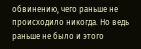обвинению, чего раньше не происходило никогда. Но ведь раньше не было и этого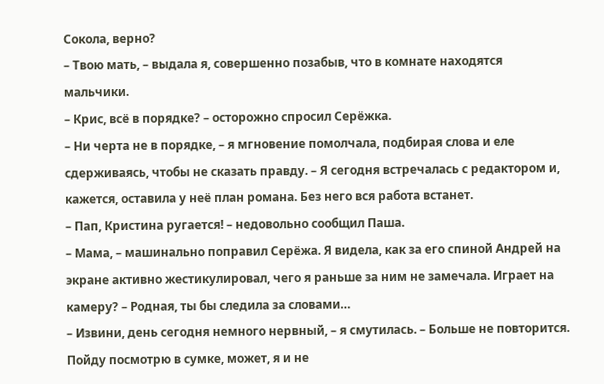Сокола, верно?
– Твою мать, – выдала я, совершенно позабыв, что в комнате находятся мальчики.
– Крис, всё в порядке? – осторожно спросил Серёжка.
– Ни черта не в порядке, – я мгновение помолчала, подбирая слова и еле сдерживаясь, чтобы не сказать правду. – Я сегодня встречалась с редактором и, кажется, оставила у неё план романа. Без него вся работа встанет.
– Пап, Кристина ругается! – недовольно сообщил Паша.
– Мама, – машинально поправил Серёжа. Я видела, как за его спиной Андрей на экране активно жестикулировал, чего я раньше за ним не замечала. Играет на камеру? – Родная, ты бы следила за словами…
– Извини, день сегодня немного нервный, – я смутилась. – Больше не повторится. Пойду посмотрю в сумке, может, я и не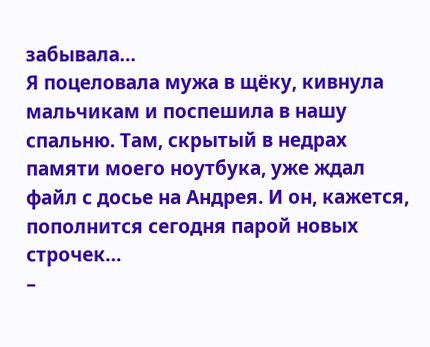забывала…
Я поцеловала мужа в щёку, кивнула мальчикам и поспешила в нашу спальню. Там, скрытый в недрах памяти моего ноутбука, уже ждал файл с досье на Андрея. И он, кажется, пополнится сегодня парой новых строчек…
–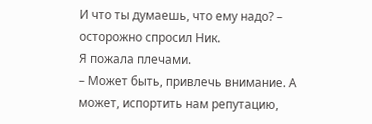И что ты думаешь, что ему надо? – осторожно спросил Ник.
Я пожала плечами.
– Может быть, привлечь внимание. А может, испортить нам репутацию,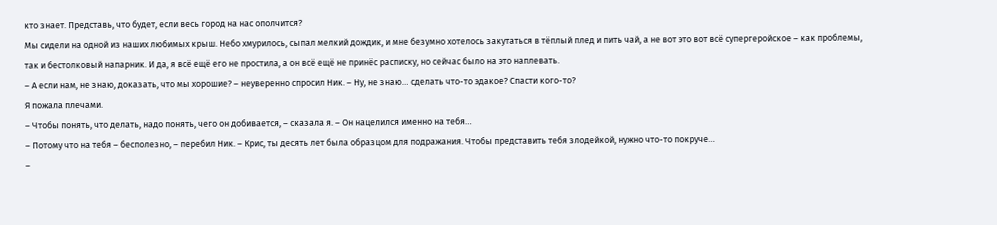кто знает. Представь, что будет, если весь город на нас ополчится?
Мы сидели на одной из наших любимых крыш. Небо хмурилось, сыпал мелкий дождик, и мне безумно хотелось закутаться в тёплый плед и пить чай, а не вот это вот всё супергеройское – как проблемы, так и бестолковый напарник. И да, я всё ещё его не простила, а он всё ещё не принёс расписку, но сейчас было на это наплевать.
– А если нам, не знаю, доказать, что мы хорошие? – неуверенно спросил Ник. – Ну, не знаю… сделать что-то эдакое? Спасти кого-то?
Я пожала плечами.
– Чтобы понять, что делать, надо понять, чего он добивается, – сказала я. – Он нацелился именно на тебя…
– Потому что на тебя – бесполезно, – перебил Ник. – Крис, ты десять лет была образцом для подражания. Чтобы представить тебя злодейкой, нужно что-то покруче…
–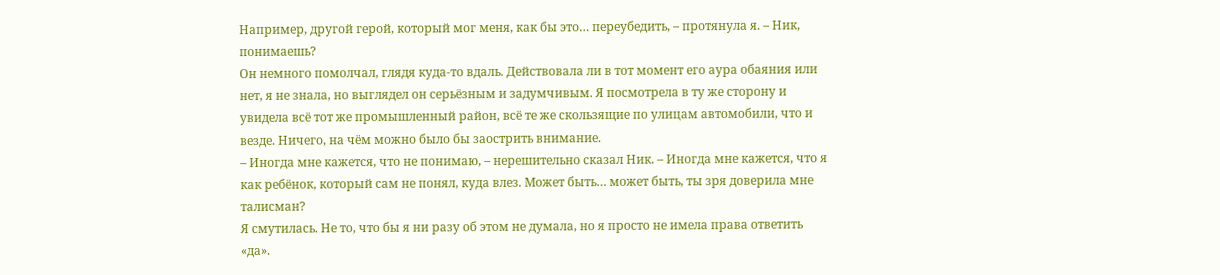Например, другой герой, который мог меня, как бы это… переубедить, – протянула я. – Ник, понимаешь?
Он немного помолчал, глядя куда-то вдаль. Действовала ли в тот момент его аура обаяния или нет, я не знала, но выглядел он серьёзным и задумчивым. Я посмотрела в ту же сторону и увидела всё тот же промышленный район, всё те же скользящие по улицам автомобили, что и везде. Ничего, на чём можно было бы заострить внимание.
– Иногда мне кажется, что не понимаю, – нерешительно сказал Ник. – Иногда мне кажется, что я как ребёнок, который сам не понял, куда влез. Может быть… может быть, ты зря доверила мне талисман?
Я смутилась. Не то, что бы я ни разу об этом не думала, но я просто не имела права ответить «да».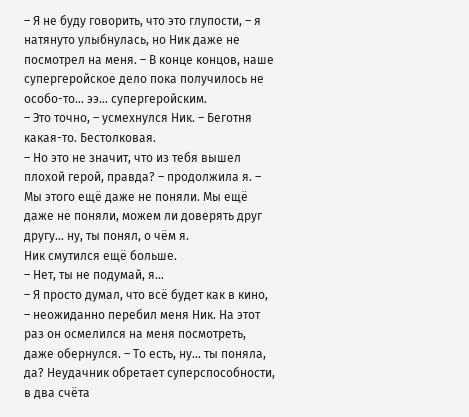– Я не буду говорить, что это глупости, – я натянуто улыбнулась, но Ник даже не посмотрел на меня. – В конце концов, наше супергеройское дело пока получилось не особо-то… ээ… супергеройским.
– Это точно, – усмехнулся Ник. – Беготня какая-то. Бестолковая.
– Но это не значит, что из тебя вышел плохой герой, правда? – продолжила я. – Мы этого ещё даже не поняли. Мы ещё даже не поняли, можем ли доверять друг другу… ну, ты понял, о чём я.
Ник смутился ещё больше.
– Нет, ты не подумай, я…
– Я просто думал, что всё будет как в кино, – неожиданно перебил меня Ник. На этот раз он осмелился на меня посмотреть, даже обернулся. – То есть, ну… ты поняла, да? Неудачник обретает суперспособности, в два счёта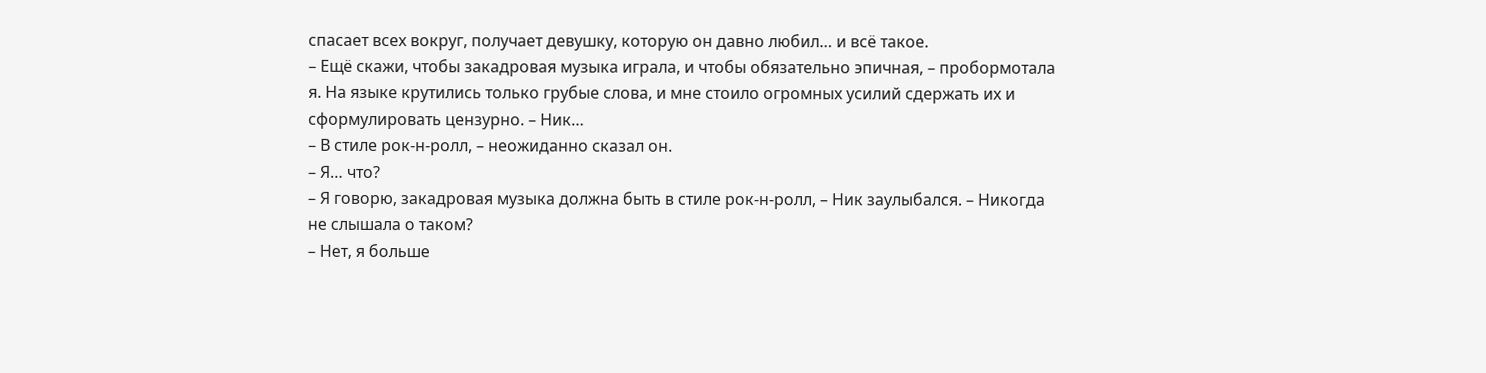спасает всех вокруг, получает девушку, которую он давно любил… и всё такое.
– Ещё скажи, чтобы закадровая музыка играла, и чтобы обязательно эпичная, – пробормотала я. На языке крутились только грубые слова, и мне стоило огромных усилий сдержать их и сформулировать цензурно. – Ник…
– В стиле рок-н-ролл, – неожиданно сказал он.
– Я… что?
– Я говорю, закадровая музыка должна быть в стиле рок-н-ролл, – Ник заулыбался. – Никогда не слышала о таком?
– Нет, я больше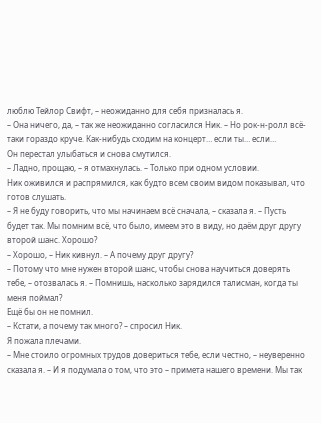люблю Тейлор Свифт, – неожиданно для себя призналась я.
– Она ничего, да, – так же неожиданно согласился Ник. – Но рок-н-ролл всё-таки гораздо круче. Как-нибудь сходим на концерт… если ты… если…
Он перестал улыбаться и снова смутился.
– Ладно, прощаю, – я отмахнулась. – Только при одном условии.
Ник оживился и распрямился, как будто всем своим видом показывал, что готов слушать.
– Я не буду говорить, что мы начинаем всё сначала, – сказала я. – Пусть будет так. Мы помним всё, что было, имеем это в виду, но даём друг другу второй шанс. Хорошо?
– Хорошо, – Ник кивнул. – А почему друг другу?
– Потому что мне нужен второй шанс, чтобы снова научиться доверять тебе, – отозвалась я. – Помнишь, насколько зарядился талисман, когда ты меня поймал?
Ещё бы он не помнил.
– Кстати, а почему так много? – спросил Ник.
Я пожала плечами.
– Мне стоило огромных трудов довериться тебе, если честно, – неуверенно сказала я. – И я подумала о том, что это – примета нашего времени. Мы так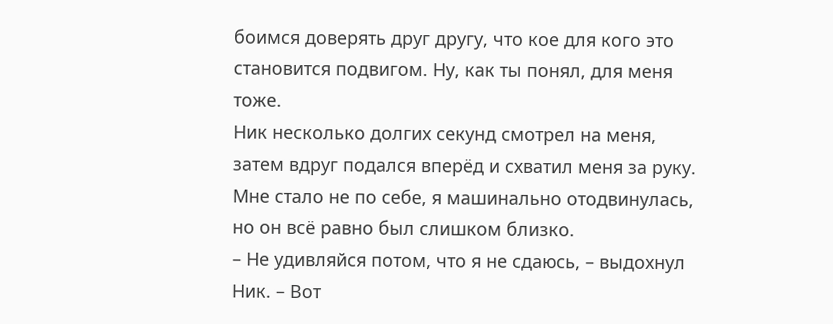боимся доверять друг другу, что кое для кого это становится подвигом. Ну, как ты понял, для меня тоже.
Ник несколько долгих секунд смотрел на меня, затем вдруг подался вперёд и схватил меня за руку. Мне стало не по себе, я машинально отодвинулась, но он всё равно был слишком близко.
– Не удивляйся потом, что я не сдаюсь, – выдохнул Ник. – Вот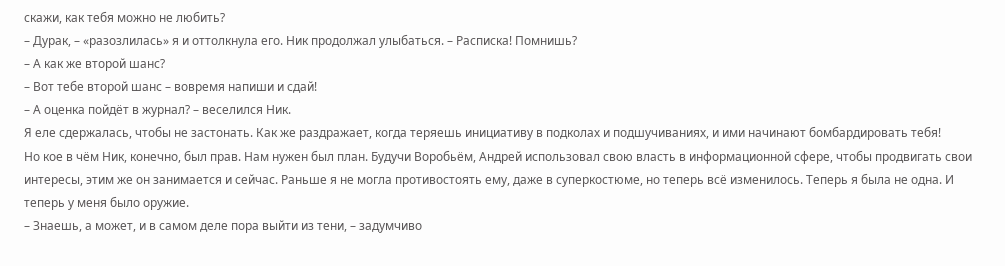скажи, как тебя можно не любить?
– Дурак, – «разозлилась» я и оттолкнула его. Ник продолжал улыбаться. – Расписка! Помнишь?
– А как же второй шанс?
– Вот тебе второй шанс – вовремя напиши и сдай!
– А оценка пойдёт в журнал? – веселился Ник.
Я еле сдержалась, чтобы не застонать. Как же раздражает, когда теряешь инициативу в подколах и подшучиваниях, и ими начинают бомбардировать тебя!
Но кое в чём Ник, конечно, был прав. Нам нужен был план. Будучи Воробьём, Андрей использовал свою власть в информационной сфере, чтобы продвигать свои интересы, этим же он занимается и сейчас. Раньше я не могла противостоять ему, даже в суперкостюме, но теперь всё изменилось. Теперь я была не одна. И теперь у меня было оружие.
– Знаешь, а может, и в самом деле пора выйти из тени, – задумчиво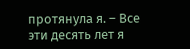протянула я. – Все эти десять лет я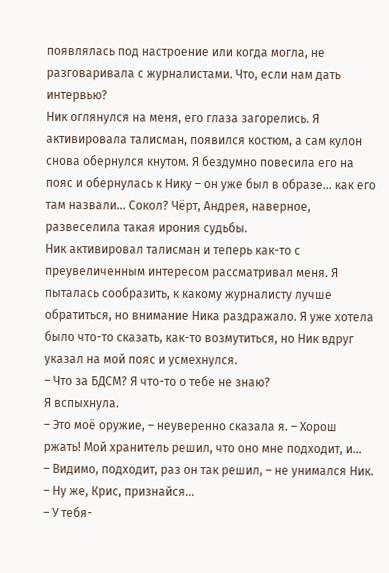появлялась под настроение или когда могла, не разговаривала с журналистами. Что, если нам дать интервью?
Ник оглянулся на меня, его глаза загорелись. Я активировала талисман, появился костюм, а сам кулон снова обернулся кнутом. Я бездумно повесила его на пояс и обернулась к Нику – он уже был в образе… как его там назвали… Сокол? Чёрт, Андрея, наверное, развеселила такая ирония судьбы.
Ник активировал талисман и теперь как-то с преувеличенным интересом рассматривал меня. Я пыталась сообразить, к какому журналисту лучше обратиться, но внимание Ника раздражало. Я уже хотела было что-то сказать, как-то возмутиться, но Ник вдруг указал на мой пояс и усмехнулся.
– Что за БДСМ? Я что-то о тебе не знаю?
Я вспыхнула.
– Это моё оружие, – неуверенно сказала я. – Хорош ржать! Мой хранитель решил, что оно мне подходит, и…
– Видимо, подходит, раз он так решил, – не унимался Ник. – Ну же, Крис, признайся…
– У тебя-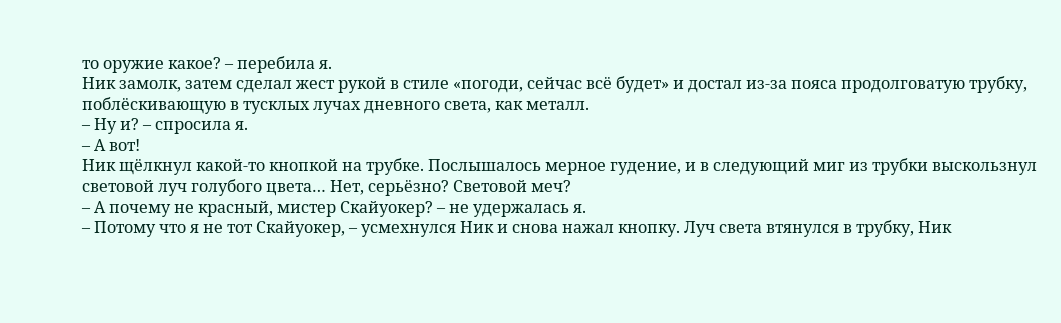то оружие какое? – перебила я.
Ник замолк, затем сделал жест рукой в стиле «погоди, сейчас всё будет» и достал из-за пояса продолговатую трубку, поблёскивающую в тусклых лучах дневного света, как металл.
– Ну и? – спросила я.
– А вот!
Ник щёлкнул какой-то кнопкой на трубке. Послышалось мерное гудение, и в следующий миг из трубки выскользнул световой луч голубого цвета… Нет, серьёзно? Световой меч?
– А почему не красный, мистер Скайуокер? – не удержалась я.
– Потому что я не тот Скайуокер, – усмехнулся Ник и снова нажал кнопку. Луч света втянулся в трубку, Ник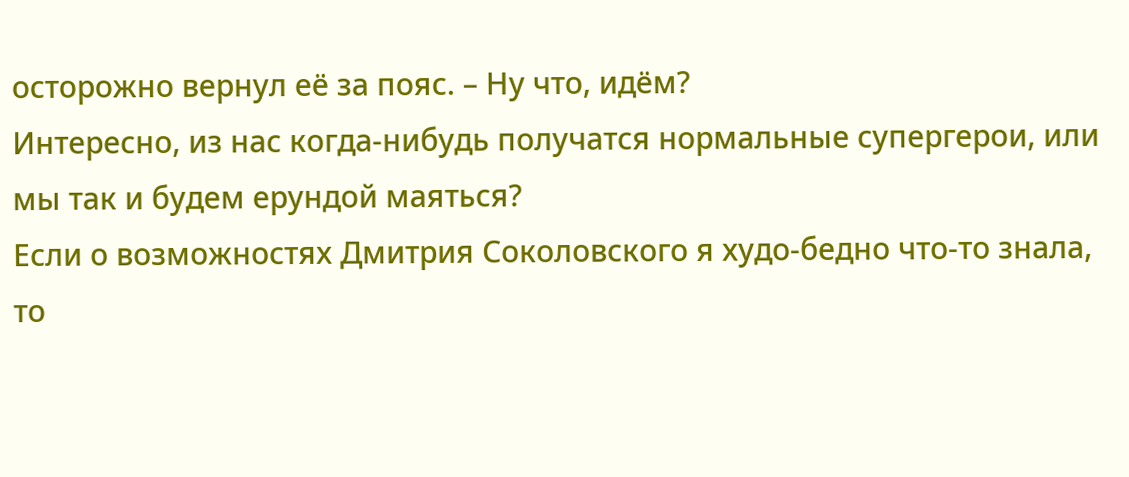осторожно вернул её за пояс. – Ну что, идём?
Интересно, из нас когда-нибудь получатся нормальные супергерои, или мы так и будем ерундой маяться?
Если о возможностях Дмитрия Соколовского я худо-бедно что-то знала, то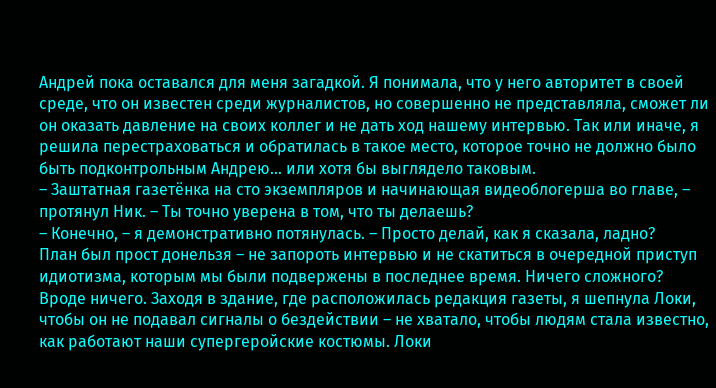Андрей пока оставался для меня загадкой. Я понимала, что у него авторитет в своей среде, что он известен среди журналистов, но совершенно не представляла, сможет ли он оказать давление на своих коллег и не дать ход нашему интервью. Так или иначе, я решила перестраховаться и обратилась в такое место, которое точно не должно было быть подконтрольным Андрею… или хотя бы выглядело таковым.
– Заштатная газетёнка на сто экземпляров и начинающая видеоблогерша во главе, – протянул Ник. – Ты точно уверена в том, что ты делаешь?
– Конечно, – я демонстративно потянулась. – Просто делай, как я сказала, ладно?
План был прост донельзя – не запороть интервью и не скатиться в очередной приступ идиотизма, которым мы были подвержены в последнее время. Ничего сложного? Вроде ничего. Заходя в здание, где расположилась редакция газеты, я шепнула Локи, чтобы он не подавал сигналы о бездействии – не хватало, чтобы людям стала известно, как работают наши супергеройские костюмы. Локи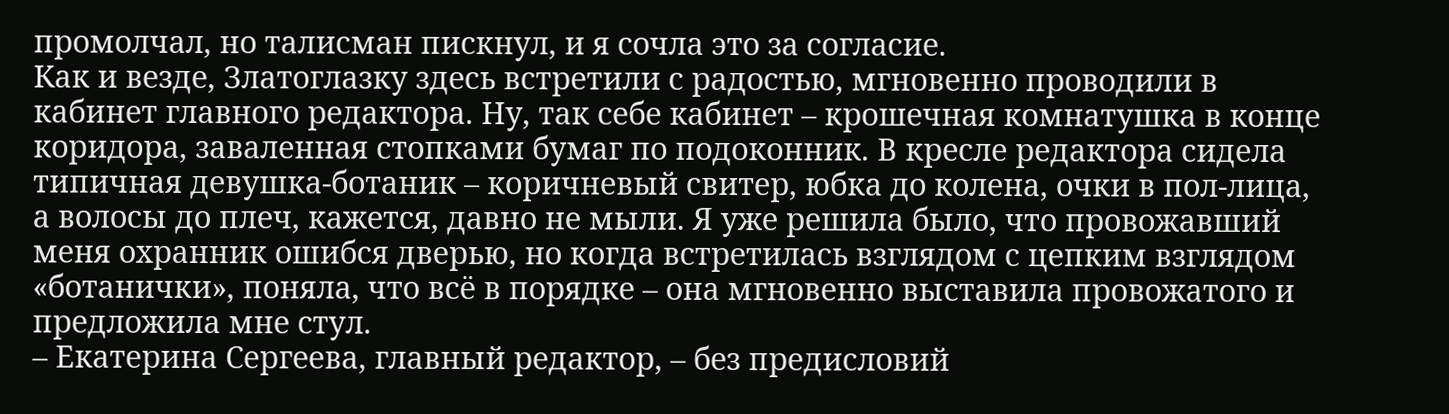промолчал, но талисман пискнул, и я сочла это за согласие.
Как и везде, Златоглазку здесь встретили с радостью, мгновенно проводили в кабинет главного редактора. Ну, так себе кабинет – крошечная комнатушка в конце коридора, заваленная стопками бумаг по подоконник. В кресле редактора сидела типичная девушка-ботаник – коричневый свитер, юбка до колена, очки в пол-лица, а волосы до плеч, кажется, давно не мыли. Я уже решила было, что провожавший меня охранник ошибся дверью, но когда встретилась взглядом с цепким взглядом «ботанички», поняла, что всё в порядке – она мгновенно выставила провожатого и предложила мне стул.
– Екатерина Сергеева, главный редактор, – без предисловий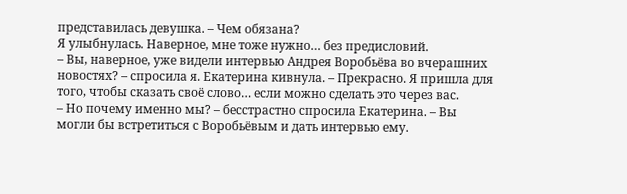представилась девушка. – Чем обязана?
Я улыбнулась. Наверное, мне тоже нужно… без предисловий.
– Вы, наверное, уже видели интервью Андрея Воробьёва во вчерашних новостях? – спросила я. Екатерина кивнула. – Прекрасно. Я пришла для того, чтобы сказать своё слово… если можно сделать это через вас.
– Но почему именно мы? – бесстрастно спросила Екатерина. – Вы могли бы встретиться с Воробьёвым и дать интервью ему.